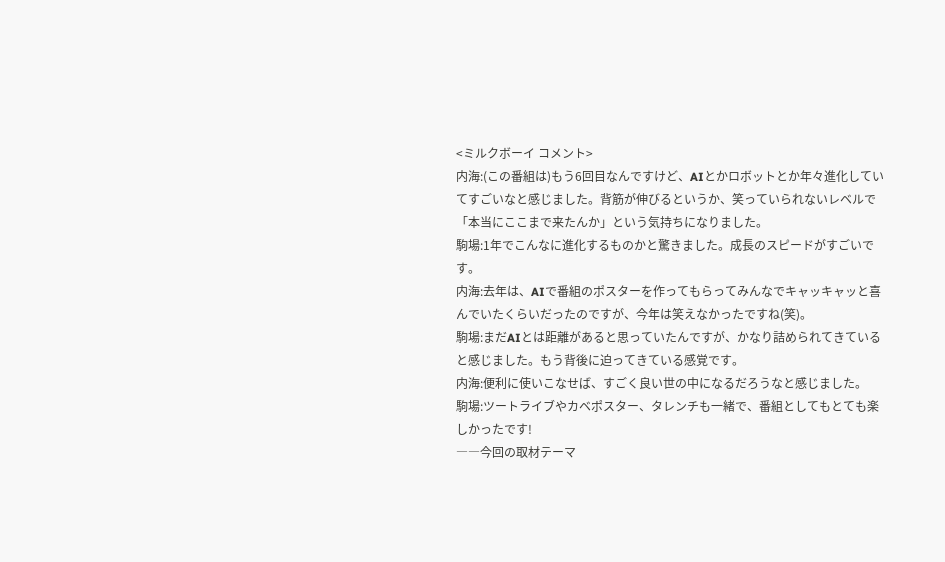<ミルクボーイ コメント>
内海:(この番組は)もう6回目なんですけど、AIとかロボットとか年々進化していてすごいなと感じました。背筋が伸びるというか、笑っていられないレベルで「本当にここまで来たんか」という気持ちになりました。
駒場:1年でこんなに進化するものかと驚きました。成長のスピードがすごいです。
内海:去年は、AIで番組のポスターを作ってもらってみんなでキャッキャッと喜んでいたくらいだったのですが、今年は笑えなかったですね(笑)。
駒場:まだAIとは距離があると思っていたんですが、かなり詰められてきていると感じました。もう背後に迫ってきている感覚です。
内海:便利に使いこなせば、すごく良い世の中になるだろうなと感じました。
駒場:ツートライブやカベポスター、タレンチも一緒で、番組としてもとても楽しかったです!
――今回の取材テーマ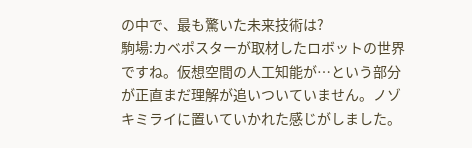の中で、最も驚いた未来技術は?
駒場:カベポスターが取材したロボットの世界ですね。仮想空間の人工知能が…という部分が正直まだ理解が追いついていません。ノゾキミライに置いていかれた感じがしました。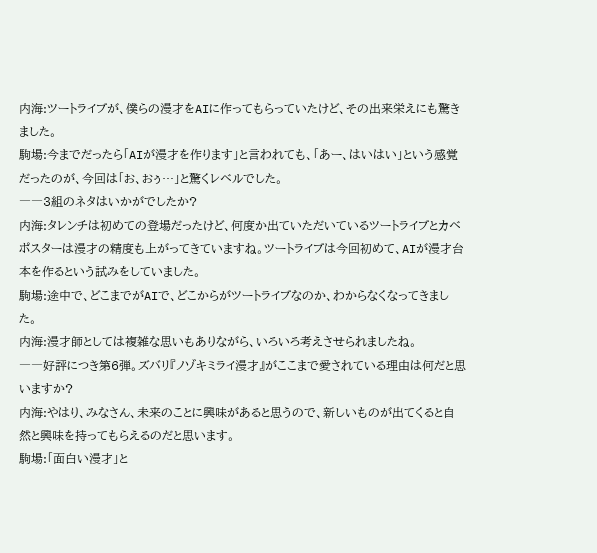内海:ツートライブが、僕らの漫才をAIに作ってもらっていたけど、その出来栄えにも驚きました。
駒場:今までだったら「AIが漫才を作ります」と言われても、「あー、はいはい」という感覚だったのが、今回は「お、おぅ…」と驚くレベルでした。
――3組のネタはいかがでしたか?
内海:タレンチは初めての登場だったけど、何度か出ていただいているツートライブとカベポスターは漫才の精度も上がってきていますね。ツートライブは今回初めて、AIが漫才台本を作るという試みをしていました。
駒場:途中で、どこまでがAIで、どこからがツートライブなのか、わからなくなってきました。
内海:漫才師としては複雑な思いもありながら、いろいろ考えさせられましたね。
――好評につき第6弾。ズバリ『ノゾキミライ漫才』がここまで愛されている理由は何だと思いますか?
内海:やはり、みなさん、未来のことに興味があると思うので、新しいものが出てくると自然と興味を持ってもらえるのだと思います。
駒場:「面白い漫才」と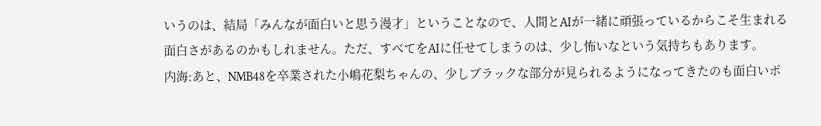いうのは、結局「みんなが面白いと思う漫才」ということなので、人間とAIが一緒に頑張っているからこそ生まれる面白さがあるのかもしれません。ただ、すべてをAIに任せてしまうのは、少し怖いなという気持ちもあります。
内海:あと、NMB48を卒業された小嶋花梨ちゃんの、少しブラックな部分が見られるようになってきたのも面白いポ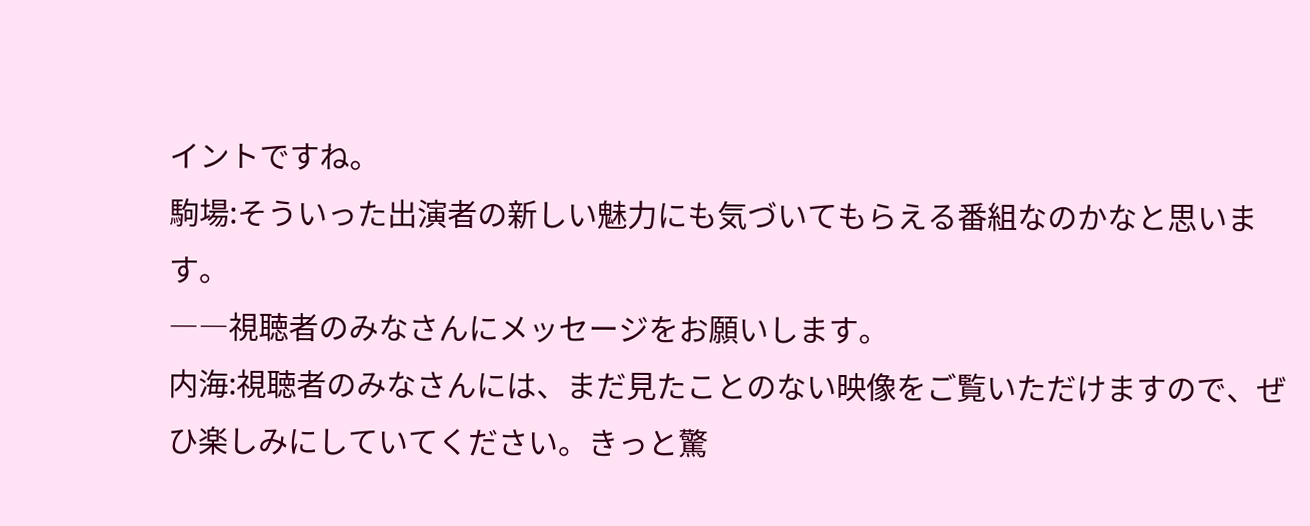イントですね。
駒場:そういった出演者の新しい魅力にも気づいてもらえる番組なのかなと思います。
――視聴者のみなさんにメッセージをお願いします。
内海:視聴者のみなさんには、まだ見たことのない映像をご覧いただけますので、ぜひ楽しみにしていてください。きっと驚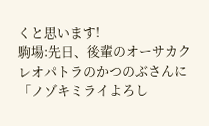くと思います!
駒場:先日、後輩のオーサカクレオパトラのかつのぶさんに「ノゾキミライよろし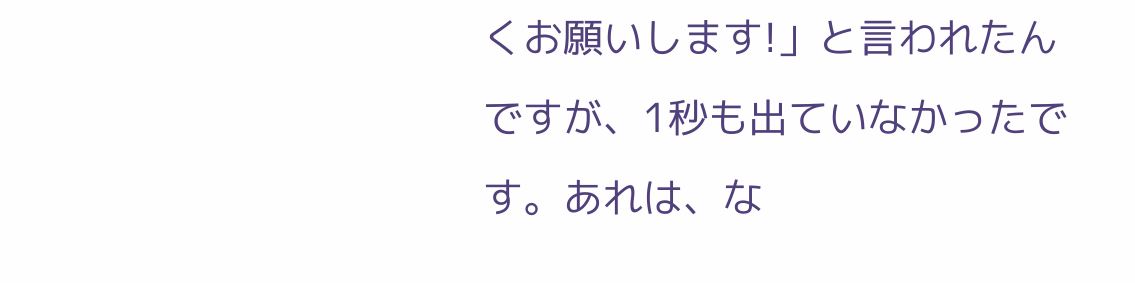くお願いします!」と言われたんですが、1秒も出ていなかったです。あれは、な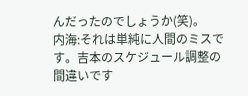んだったのでしょうか(笑)。
内海:それは単純に人間のミスです。吉本のスケジュール調整の間違いです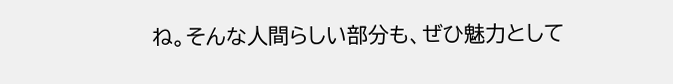ね。そんな人間らしい部分も、ぜひ魅力として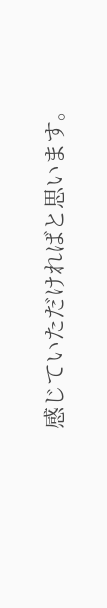感じていただければと思います。